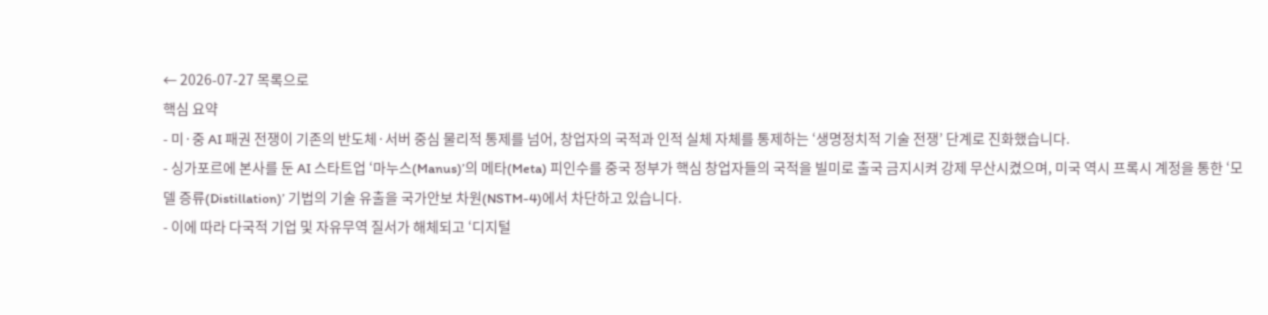← 2026-07-27 목록으로
핵심 요약
- 미·중 AI 패권 전쟁이 기존의 반도체·서버 중심 물리적 통제를 넘어, 창업자의 국적과 인적 실체 자체를 통제하는 ‘생명정치적 기술 전쟁’ 단계로 진화했습니다.
- 싱가포르에 본사를 둔 AI 스타트업 ‘마누스(Manus)’의 메타(Meta) 피인수를 중국 정부가 핵심 창업자들의 국적을 빌미로 출국 금지시켜 강제 무산시켰으며, 미국 역시 프록시 계정을 통한 ‘모델 증류(Distillation)’ 기법의 기술 유출을 국가안보 차원(NSTM-4)에서 차단하고 있습니다.
- 이에 따라 다국적 기업 및 자유무역 질서가 해체되고 ‘디지털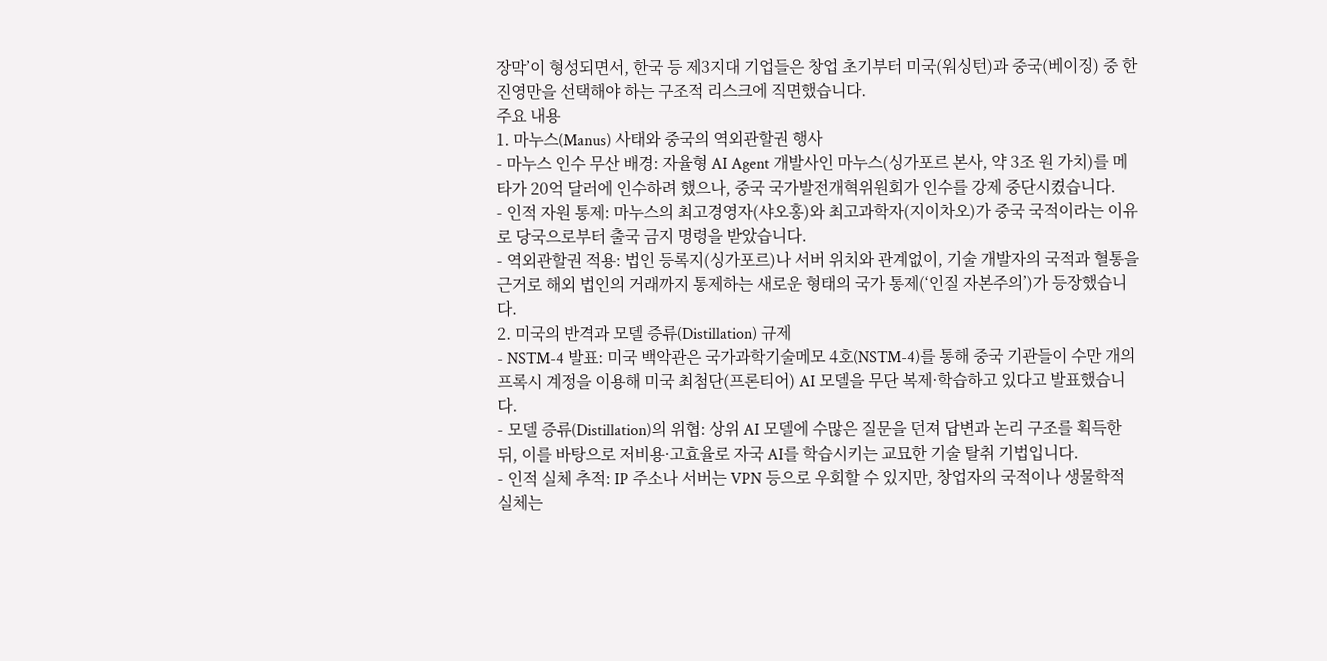장막’이 형성되면서, 한국 등 제3지대 기업들은 창업 초기부터 미국(워싱턴)과 중국(베이징) 중 한 진영만을 선택해야 하는 구조적 리스크에 직면했습니다.
주요 내용
1. 마누스(Manus) 사태와 중국의 역외관할권 행사
- 마누스 인수 무산 배경: 자율형 AI Agent 개발사인 마누스(싱가포르 본사, 약 3조 원 가치)를 메타가 20억 달러에 인수하려 했으나, 중국 국가발전개혁위원회가 인수를 강제 중단시켰습니다.
- 인적 자원 통제: 마누스의 최고경영자(샤오홍)와 최고과학자(지이차오)가 중국 국적이라는 이유로 당국으로부터 출국 금지 명령을 받았습니다.
- 역외관할권 적용: 법인 등록지(싱가포르)나 서버 위치와 관계없이, 기술 개발자의 국적과 혈통을 근거로 해외 법인의 거래까지 통제하는 새로운 형태의 국가 통제(‘인질 자본주의’)가 등장했습니다.
2. 미국의 반격과 모델 증류(Distillation) 규제
- NSTM-4 발표: 미국 백악관은 국가과학기술메모 4호(NSTM-4)를 통해 중국 기관들이 수만 개의 프록시 계정을 이용해 미국 최첨단(프론티어) AI 모델을 무단 복제·학습하고 있다고 발표했습니다.
- 모델 증류(Distillation)의 위협: 상위 AI 모델에 수많은 질문을 던져 답변과 논리 구조를 획득한 뒤, 이를 바탕으로 저비용·고효율로 자국 AI를 학습시키는 교묘한 기술 탈취 기법입니다.
- 인적 실체 추적: IP 주소나 서버는 VPN 등으로 우회할 수 있지만, 창업자의 국적이나 생물학적 실체는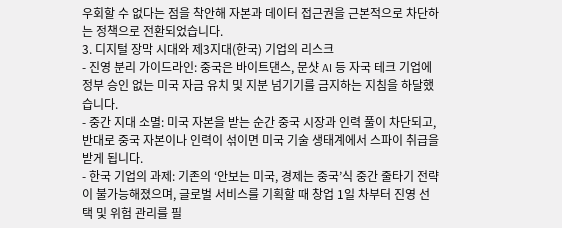우회할 수 없다는 점을 착안해 자본과 데이터 접근권을 근본적으로 차단하는 정책으로 전환되었습니다.
3. 디지털 장막 시대와 제3지대(한국) 기업의 리스크
- 진영 분리 가이드라인: 중국은 바이트댄스, 문샷 AI 등 자국 테크 기업에 정부 승인 없는 미국 자금 유치 및 지분 넘기기를 금지하는 지침을 하달했습니다.
- 중간 지대 소멸: 미국 자본을 받는 순간 중국 시장과 인력 풀이 차단되고, 반대로 중국 자본이나 인력이 섞이면 미국 기술 생태계에서 스파이 취급을 받게 됩니다.
- 한국 기업의 과제: 기존의 ‘안보는 미국, 경제는 중국’식 중간 줄타기 전략이 불가능해졌으며, 글로벌 서비스를 기획할 때 창업 1일 차부터 진영 선택 및 위험 관리를 필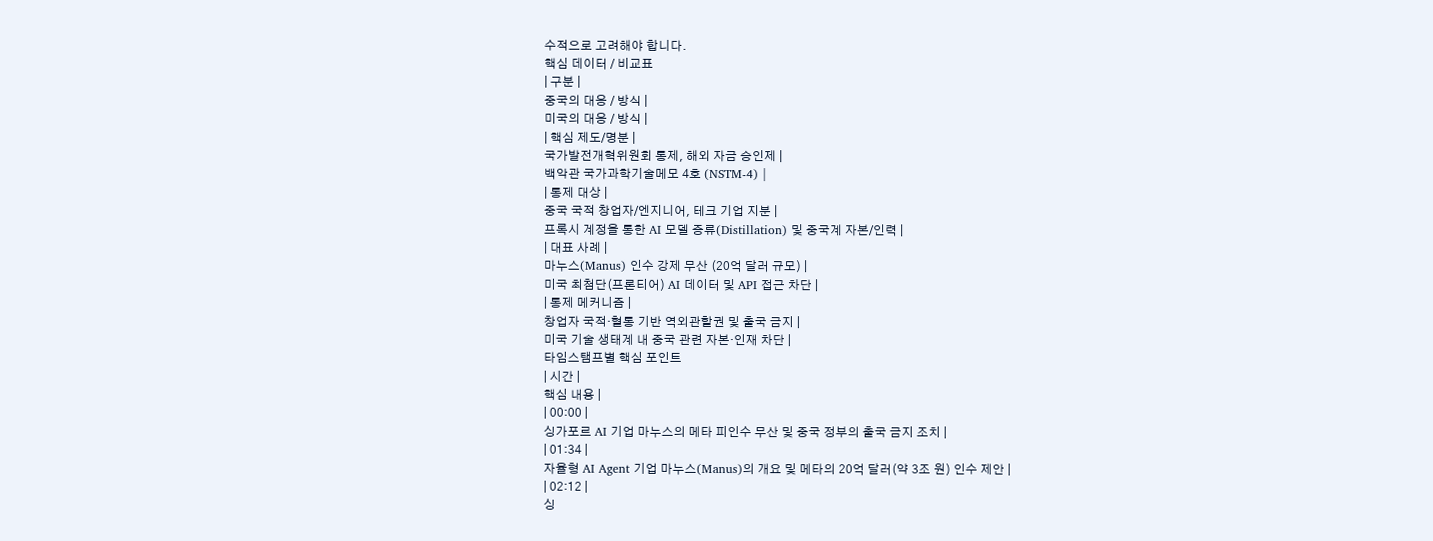수적으로 고려해야 합니다.
핵심 데이터 / 비교표
| 구분 |
중국의 대응 / 방식 |
미국의 대응 / 방식 |
| 핵심 제도/명분 |
국가발전개혁위원회 통제, 해외 자금 승인제 |
백악관 국가과학기술메모 4호 (NSTM-4) |
| 통제 대상 |
중국 국적 창업자/엔지니어, 테크 기업 지분 |
프록시 계정을 통한 AI 모델 증류(Distillation) 및 중국계 자본/인력 |
| 대표 사례 |
마누스(Manus) 인수 강제 무산 (20억 달러 규모) |
미국 최첨단(프론티어) AI 데이터 및 API 접근 차단 |
| 통제 메커니즘 |
창업자 국적·혈통 기반 역외관할권 및 출국 금지 |
미국 기술 생태계 내 중국 관련 자본·인재 차단 |
타임스탬프별 핵심 포인트
| 시간 |
핵심 내용 |
| 00:00 |
싱가포르 AI 기업 마누스의 메타 피인수 무산 및 중국 정부의 출국 금지 조치 |
| 01:34 |
자율형 AI Agent 기업 마누스(Manus)의 개요 및 메타의 20억 달러(약 3조 원) 인수 제안 |
| 02:12 |
싱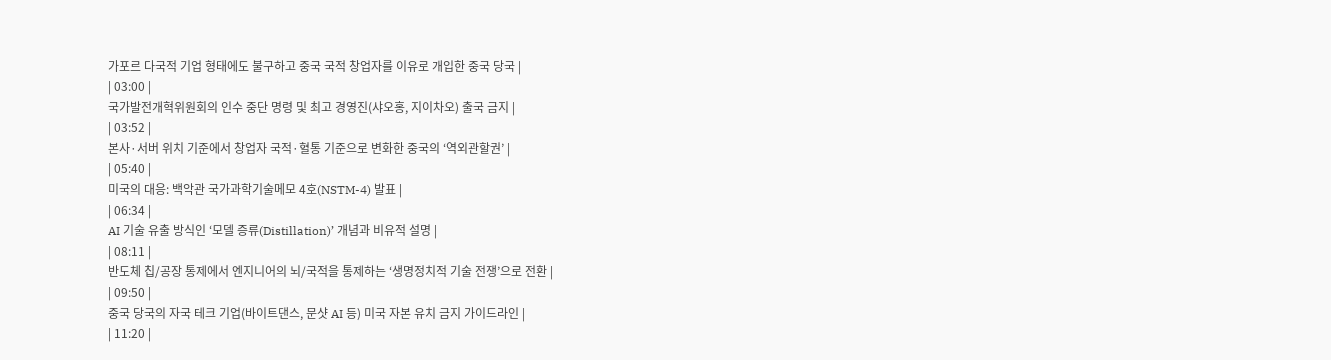가포르 다국적 기업 형태에도 불구하고 중국 국적 창업자를 이유로 개입한 중국 당국 |
| 03:00 |
국가발전개혁위원회의 인수 중단 명령 및 최고 경영진(샤오홍, 지이차오) 출국 금지 |
| 03:52 |
본사·서버 위치 기준에서 창업자 국적·혈통 기준으로 변화한 중국의 ‘역외관할권’ |
| 05:40 |
미국의 대응: 백악관 국가과학기술메모 4호(NSTM-4) 발표 |
| 06:34 |
AI 기술 유출 방식인 ‘모델 증류(Distillation)’ 개념과 비유적 설명 |
| 08:11 |
반도체 칩/공장 통제에서 엔지니어의 뇌/국적을 통제하는 ‘생명정치적 기술 전쟁’으로 전환 |
| 09:50 |
중국 당국의 자국 테크 기업(바이트댄스, 문샷 AI 등) 미국 자본 유치 금지 가이드라인 |
| 11:20 |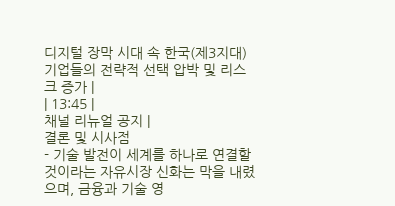디지털 장막 시대 속 한국(제3지대) 기업들의 전략적 선택 압박 및 리스크 증가 |
| 13:45 |
채널 리뉴얼 공지 |
결론 및 시사점
- 기술 발전이 세계를 하나로 연결할 것이라는 자유시장 신화는 막을 내렸으며, 금융과 기술 영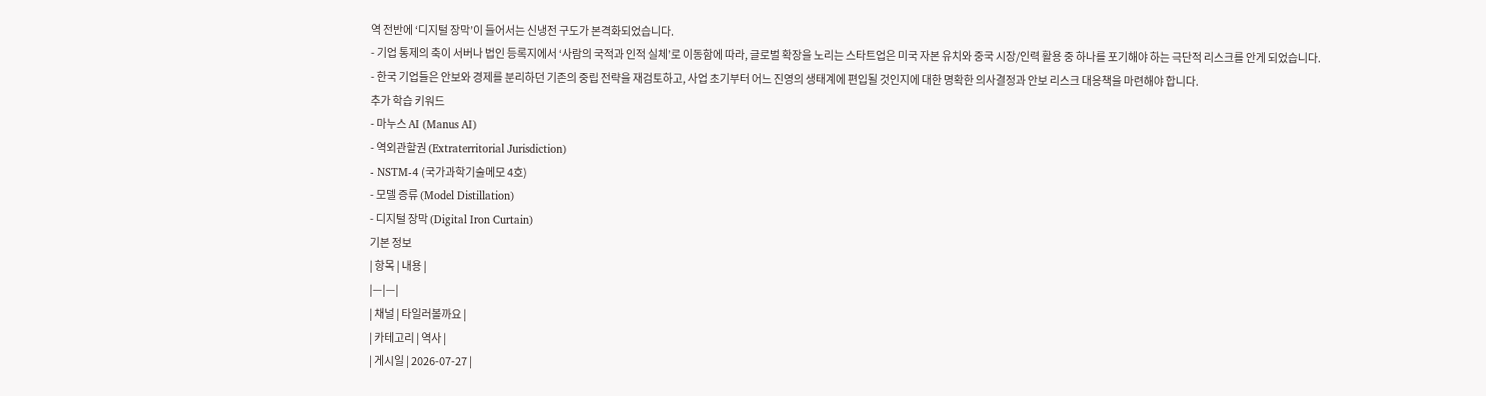역 전반에 ‘디지털 장막’이 들어서는 신냉전 구도가 본격화되었습니다.
- 기업 통제의 축이 서버나 법인 등록지에서 ‘사람의 국적과 인적 실체’로 이동함에 따라, 글로벌 확장을 노리는 스타트업은 미국 자본 유치와 중국 시장/인력 활용 중 하나를 포기해야 하는 극단적 리스크를 안게 되었습니다.
- 한국 기업들은 안보와 경제를 분리하던 기존의 중립 전략을 재검토하고, 사업 초기부터 어느 진영의 생태계에 편입될 것인지에 대한 명확한 의사결정과 안보 리스크 대응책을 마련해야 합니다.
추가 학습 키워드
- 마누스 AI (Manus AI)
- 역외관할권 (Extraterritorial Jurisdiction)
- NSTM-4 (국가과학기술메모 4호)
- 모델 증류 (Model Distillation)
- 디지털 장막 (Digital Iron Curtain)
기본 정보
| 항목 | 내용 |
|—|—|
| 채널 | 타일러볼까요 |
| 카테고리 | 역사 |
| 게시일 | 2026-07-27 |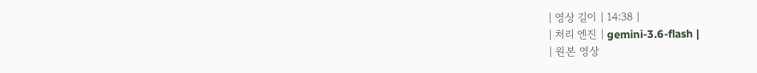| 영상 길이 | 14:38 |
| 처리 엔진 | gemini-3.6-flash |
| 원본 영상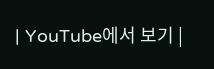| YouTube에서 보기 |